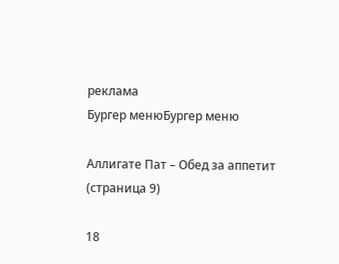реклама
Бургер менюБургер меню

Аллигате Пат – Обед за аппетит (страница 9)

18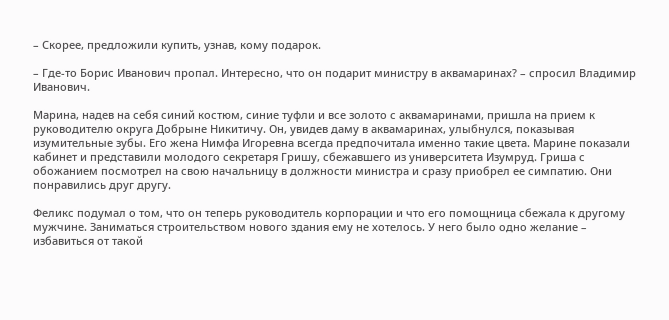– Скорее, предложили купить, узнав, кому подарок.

– Где-то Борис Иванович пропал. Интересно, что он подарит министру в аквамаринах? – спросил Владимир Иванович.

Марина, надев на себя синий костюм, синие туфли и все золото с аквамаринами, пришла на прием к руководителю округа Добрыне Никитичу. Он, увидев даму в аквамаринах, улыбнулся, показывая изумительные зубы. Его жена Нимфа Игоревна всегда предпочитала именно такие цвета. Марине показали кабинет и представили молодого секретаря Гришу, сбежавшего из университета Изумруд. Гриша с обожанием посмотрел на свою начальницу в должности министра и сразу приобрел ее симпатию. Они понравились друг другу.

Феликс подумал о том, что он теперь руководитель корпорации и что его помощница сбежала к другому мужчине. Заниматься строительством нового здания ему не хотелось. У него было одно желание – избавиться от такой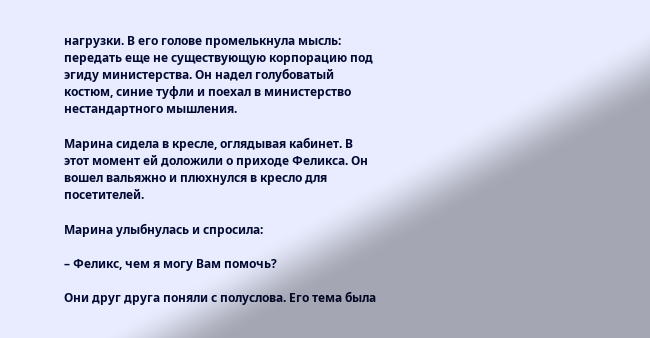нагрузки. В его голове промелькнула мысль: передать еще не существующую корпорацию под эгиду министерства. Он надел голубоватый костюм, синие туфли и поехал в министерство нестандартного мышления.

Марина сидела в кресле, оглядывая кабинет. В этот момент ей доложили о приходе Феликса. Он вошел вальяжно и плюхнулся в кресло для посетителей.

Марина улыбнулась и спросила:

– Феликс, чем я могу Вам помочь?

Они друг друга поняли с полуслова. Его тема была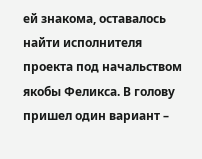ей знакома, оставалось найти исполнителя проекта под начальством якобы Феликса. В голову пришел один вариант –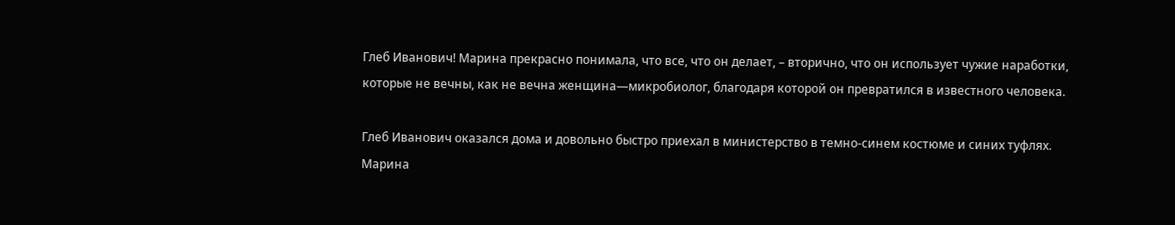Глеб Иванович! Марина прекрасно понимала, что все, что он делает, – вторично, что он использует чужие наработки, которые не вечны, как не вечна женщина—микробиолог, благодаря которой он превратился в известного человека.

Глеб Иванович оказался дома и довольно быстро приехал в министерство в темно-синем костюме и синих туфлях. Марина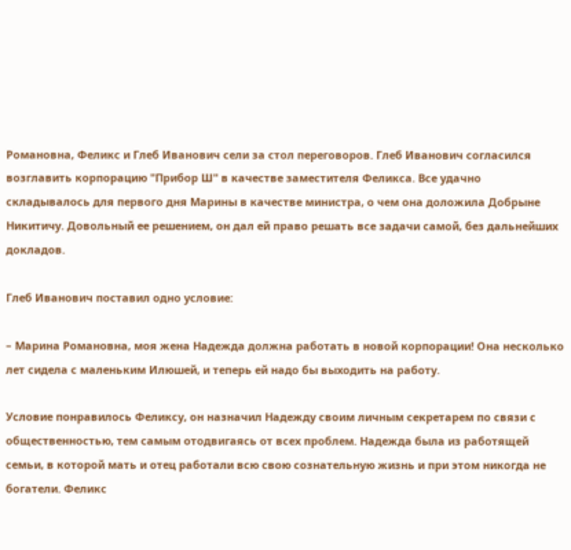Романовна, Феликс и Глеб Иванович сели за стол переговоров. Глеб Иванович согласился возглавить корпорацию "Прибор Ш" в качестве заместителя Феликса. Все удачно складывалось для первого дня Марины в качестве министра, о чем она доложила Добрыне Никитичу. Довольный ее решением, он дал ей право решать все задачи самой, без дальнейших докладов.

Глеб Иванович поставил одно условие:

– Марина Романовна, моя жена Надежда должна работать в новой корпорации! Она несколько лет сидела с маленьким Илюшей, и теперь ей надо бы выходить на работу.

Условие понравилось Феликсу, он назначил Надежду своим личным секретарем по связи с общественностью, тем самым отодвигаясь от всех проблем. Надежда была из работящей семьи, в которой мать и отец работали всю свою сознательную жизнь и при этом никогда не богатели. Феликс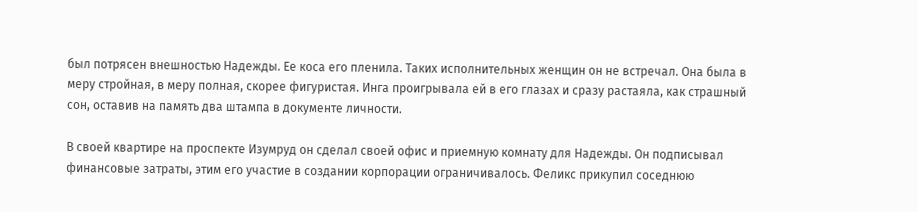был потрясен внешностью Надежды. Ее коса его пленила. Таких исполнительных женщин он не встречал. Она была в меру стройная, в меру полная, скорее фигуристая. Инга проигрывала ей в его глазах и сразу растаяла, как страшный сон, оставив на память два штампа в документе личности.

В своей квартире на проспекте Изумруд он сделал своей офис и приемную комнату для Надежды. Он подписывал финансовые затраты, этим его участие в создании корпорации ограничивалось. Феликс прикупил соседнюю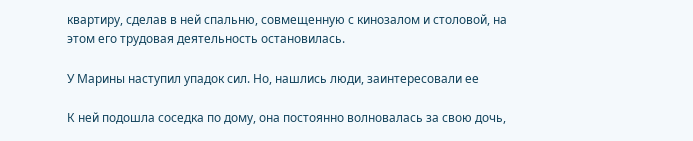квартиру, сделав в ней спальню, совмещенную с кинозалом и столовой, на этом его трудовая деятельность остановилась.

У Марины наступил упадок сил. Но, нашлись люди, заинтересовали ее

К ней подошла соседка по дому, она постоянно волновалась за свою дочь,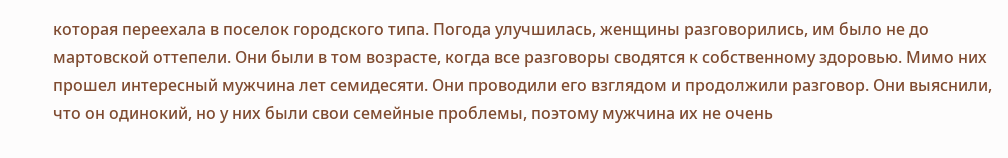которая переехала в поселок городского типа. Погода улучшилась, женщины разговорились, им было не до мартовской оттепели. Они были в том возрасте, когда все разговоры сводятся к собственному здоровью. Мимо них прошел интересный мужчина лет семидесяти. Они проводили его взглядом и продолжили разговор. Они выяснили, что он одинокий, но у них были свои семейные проблемы, поэтому мужчина их не очень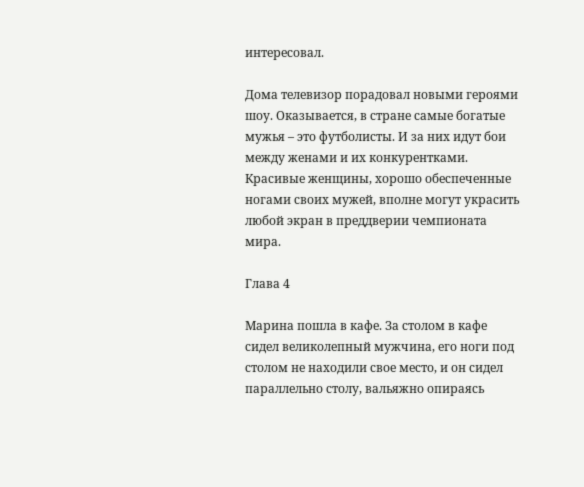интересовал.

Дома телевизор порадовал новыми героями шоу. Оказывается, в стране самые богатые мужья – это футболисты. И за них идут бои между женами и их конкурентками. Красивые женщины, хорошо обеспеченные ногами своих мужей, вполне могут украсить любой экран в преддверии чемпионата мира.

Глава 4

Марина пошла в кафе. За столом в кафе сидел великолепный мужчина, его ноги под столом не находили свое место, и он сидел параллельно столу, вальяжно опираясь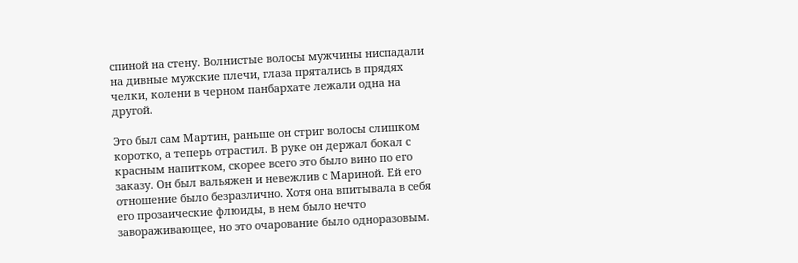спиной на стену. Волнистые волосы мужчины ниспадали на дивные мужские плечи, глаза прятались в прядях челки, колени в черном панбархате лежали одна на другой.

Это был сам Мартин, раньше он стриг волосы слишком коротко, а теперь отрастил. В руке он держал бокал с красным напитком, скорее всего это было вино по его заказу. Он был вальяжен и невежлив с Мариной. Ей его отношение было безразлично. Хотя она впитывала в себя его прозаические флюиды, в нем было нечто завораживающее, но это очарование было одноразовым.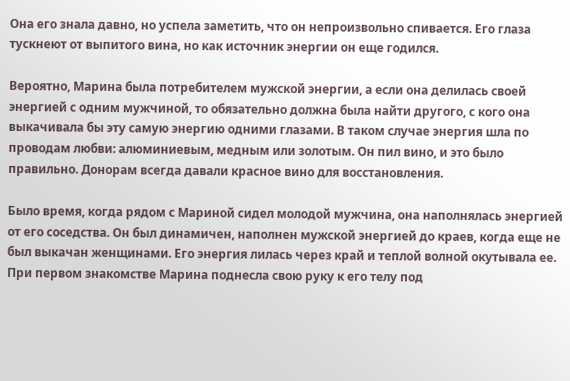Она его знала давно, но успела заметить, что он непроизвольно спивается. Его глаза тускнеют от выпитого вина, но как источник энергии он еще годился.

Вероятно, Марина была потребителем мужской энергии, а если она делилась своей энергией с одним мужчиной, то обязательно должна была найти другого, с кого она выкачивала бы эту самую энергию одними глазами. В таком случае энергия шла по проводам любви: алюминиевым, медным или золотым. Он пил вино, и это было правильно. Донорам всегда давали красное вино для восстановления.

Было время, когда рядом с Мариной сидел молодой мужчина, она наполнялась энергией от его соседства. Он был динамичен, наполнен мужской энергией до краев, когда еще не был выкачан женщинами. Его энергия лилась через край и теплой волной окутывала ее. При первом знакомстве Марина поднесла свою руку к его телу под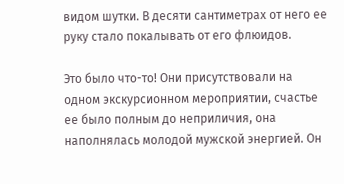видом шутки. В десяти сантиметрах от него ее руку стало покалывать от его флюидов.

Это было что-то! Они присутствовали на одном экскурсионном мероприятии, счастье ее было полным до неприличия, она наполнялась молодой мужской энергией. Он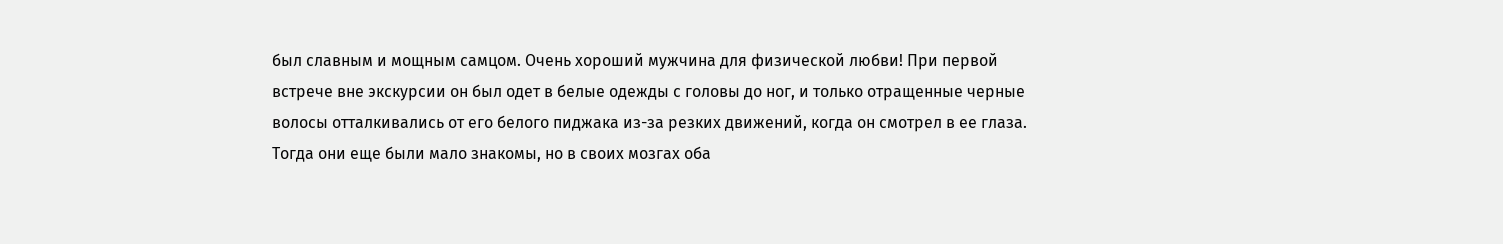был славным и мощным самцом. Очень хороший мужчина для физической любви! При первой встрече вне экскурсии он был одет в белые одежды с головы до ног, и только отращенные черные волосы отталкивались от его белого пиджака из-за резких движений, когда он смотрел в ее глаза. Тогда они еще были мало знакомы, но в своих мозгах оба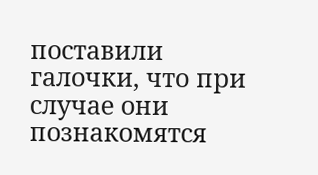поставили галочки, что при случае они познакомятся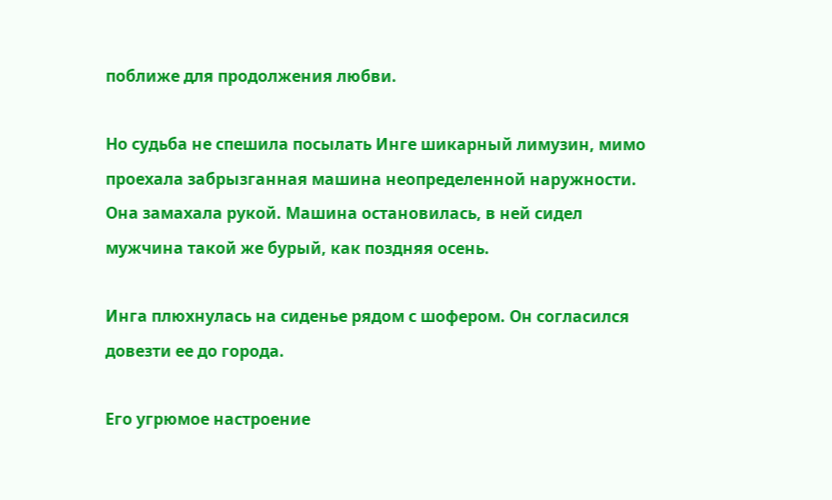поближе для продолжения любви.

Но судьба не спешила посылать Инге шикарный лимузин, мимо проехала забрызганная машина неопределенной наружности. Она замахала рукой. Машина остановилась, в ней сидел мужчина такой же бурый, как поздняя осень.

Инга плюхнулась на сиденье рядом с шофером. Он согласился довезти ее до города.

Его угрюмое настроение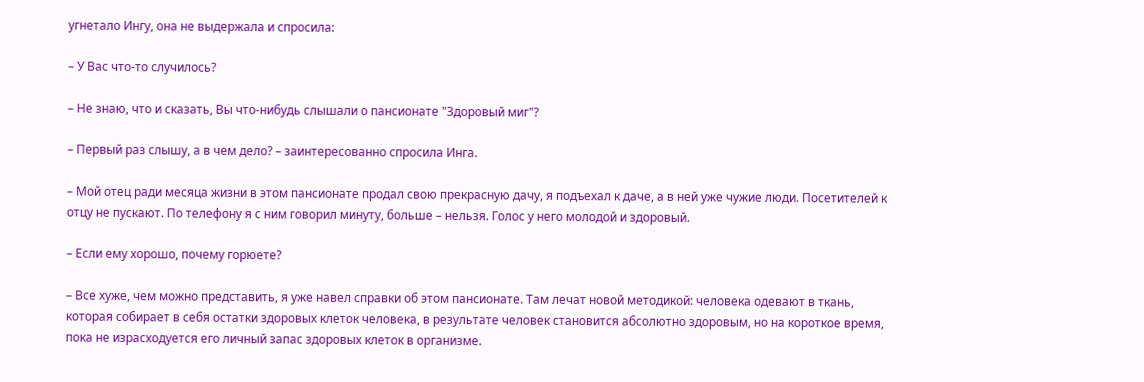угнетало Ингу, она не выдержала и спросила:

– У Вас что-то случилось?

– Не знаю, что и сказать, Вы что-нибудь слышали о пансионате "Здоровый миг"?

– Первый раз слышу, а в чем дело? – заинтересованно спросила Инга.

– Мой отец ради месяца жизни в этом пансионате продал свою прекрасную дачу, я подъехал к даче, а в ней уже чужие люди. Посетителей к отцу не пускают. По телефону я с ним говорил минуту, больше – нельзя. Голос у него молодой и здоровый.

– Если ему хорошо, почему горюете?

– Все хуже, чем можно представить, я уже навел справки об этом пансионате. Там лечат новой методикой: человека одевают в ткань, которая собирает в себя остатки здоровых клеток человека, в результате человек становится абсолютно здоровым, но на короткое время, пока не израсходуется его личный запас здоровых клеток в организме.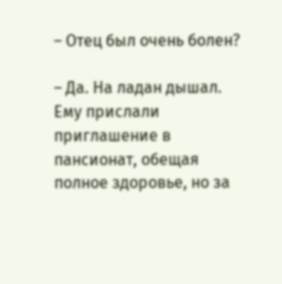– Отец был очень болен?

– Да. На ладан дышал. Ему прислали приглашение в пансионат, обещая полное здоровье, но за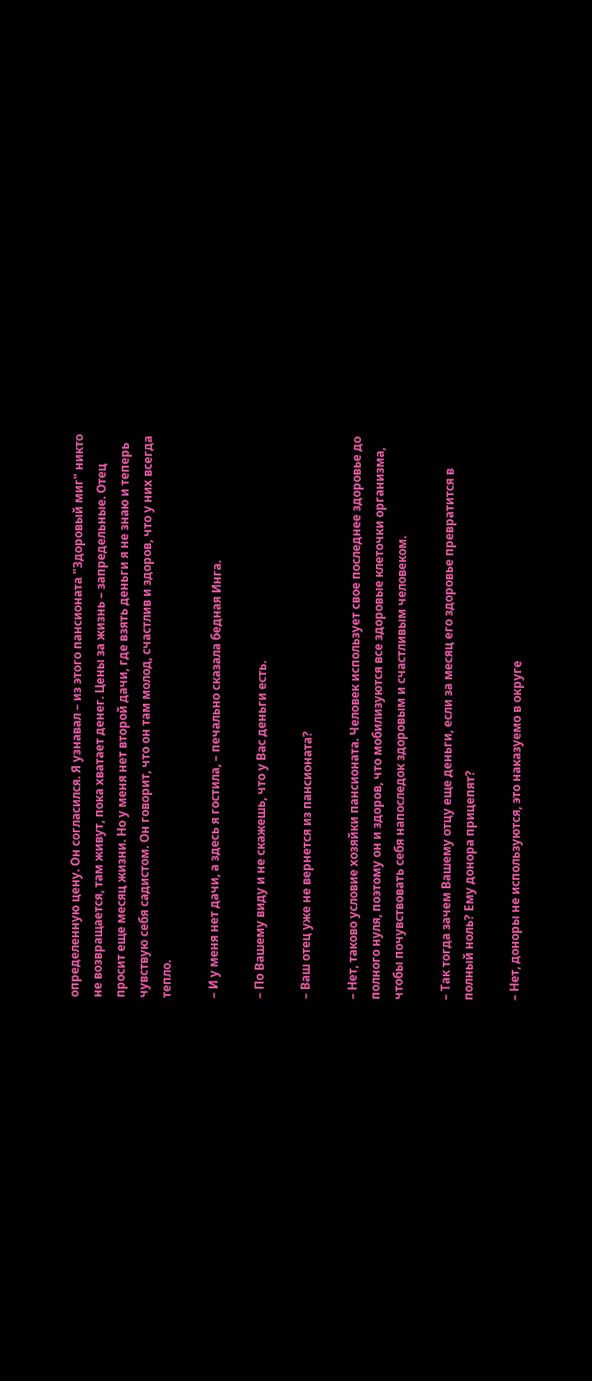определенную цену. Он согласился. Я узнавал – из этого пансионата "Здоровый миг" никто не возвращается, там живут, пока хватает денег. Цены за жизнь – запредельные. Отец просит еще месяц жизни. Но у меня нет второй дачи, где взять деньги я не знаю и теперь чувствую себя садистом. Он говорит, что он там молод, счастлив и здоров, что у них всегда тепло.

– И у меня нет дачи, а здесь я гостила, – печально сказала бедная Инга.

– По Вашему виду и не скажешь, что у Вас деньги есть.

– Ваш отец уже не вернется из пансионата?

– Нет, таково условие хозяйки пансионата. Человек использует свое последнее здоровье до полного нуля, поэтому он и здоров, что мобилизуются все здоровые клеточки организма, чтобы почувствовать себя напоследок здоровым и счастливым человеком.

– Так тогда зачем Вашему отцу еще деньги, если за месяц его здоровье превратится в полный ноль? Ему донора прицепят?

– Нет, доноры не используются, это наказуемо в округе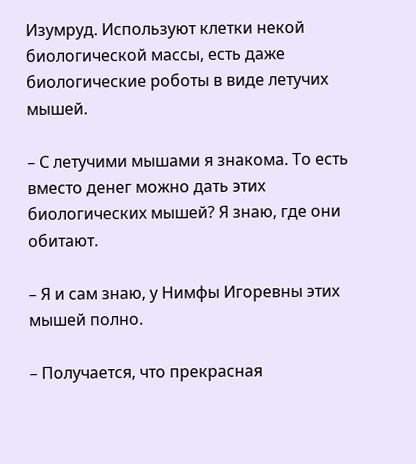Изумруд. Используют клетки некой биологической массы, есть даже биологические роботы в виде летучих мышей.

– С летучими мышами я знакома. То есть вместо денег можно дать этих биологических мышей? Я знаю, где они обитают.

– Я и сам знаю, у Нимфы Игоревны этих мышей полно.

– Получается, что прекрасная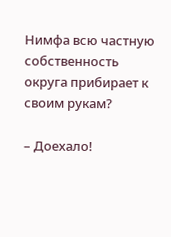Нимфа всю частную собственность округа прибирает к своим рукам?

– Доехало!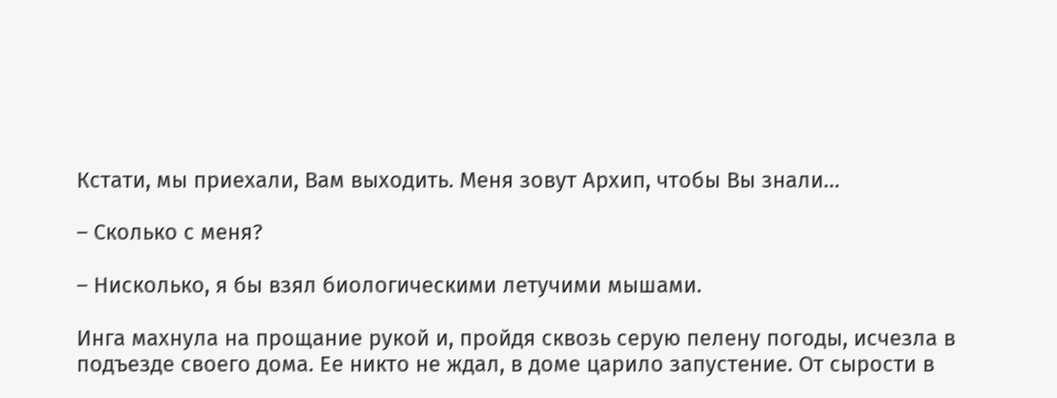Кстати, мы приехали, Вам выходить. Меня зовут Архип, чтобы Вы знали…

– Сколько с меня?

– Нисколько, я бы взял биологическими летучими мышами.

Инга махнула на прощание рукой и, пройдя сквозь серую пелену погоды, исчезла в подъезде своего дома. Ее никто не ждал, в доме царило запустение. От сырости в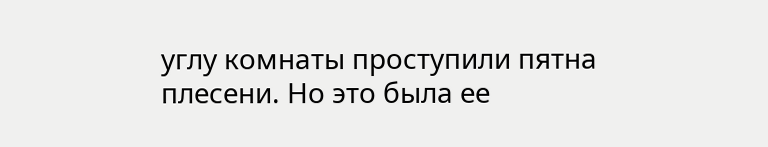углу комнаты проступили пятна плесени. Но это была ее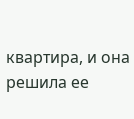квартира, и она решила ее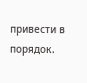привести в порядок.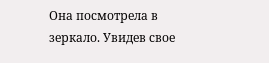Она посмотрела в зеркало. Увидев свое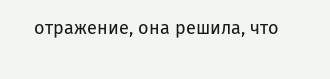отражение, она решила, что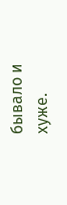бывало и хуже.